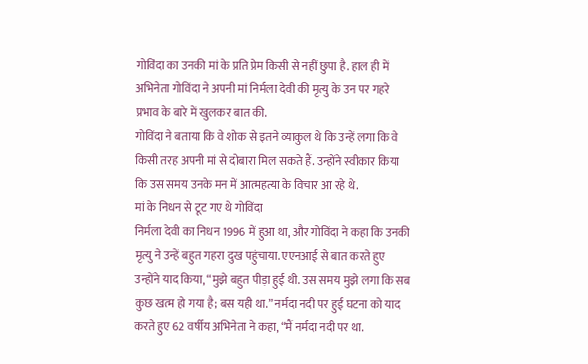गोविंदा का उनकी मां के प्रति प्रेम किसी से नहीं छुपा है. हाल ही में अभिनेता गोविंदा ने अपनी मां निर्मला देवी की मृत्यु के उन पर गहरे प्रभाव के बारे में खुलकर बात की.
गोविंदा ने बताया कि वे शोक से इतने व्याकुल थे कि उन्हें लगा कि वे किसी तरह अपनी मां से दोबारा मिल सकते हैं. उन्होंने स्वीकार किया कि उस समय उनके मन में आत्महत्या के विचार आ रहे थे.
मां के निधन से टूट गए थे गोविंदा
निर्मला देवी का निधन 1996 में हुआ था, और गोविंदा ने कहा कि उनकी मृत्यु ने उन्हें बहुत गहरा दुख पहुंचाया. एएनआई से बात करते हुए उन्होंने याद किया, “मुझे बहुत पीड़ा हुई थी. उस समय मुझे लगा कि सब कुछ खत्म हो गया है; बस यही था.” नर्मदा नदी पर हुई घटना को याद करते हुए 62 वर्षीय अभिनेता ने कहा, “मैं नर्मदा नदी पर था.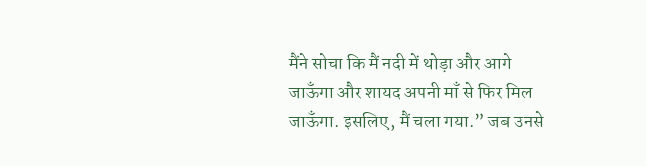मैंने सोचा कि मैं नदी में थोड़ा और आगे जाऊँगा और शायद अपनी माँ से फिर मिल जाऊँगा. इसलिए, मैं चला गया.” जब उनसे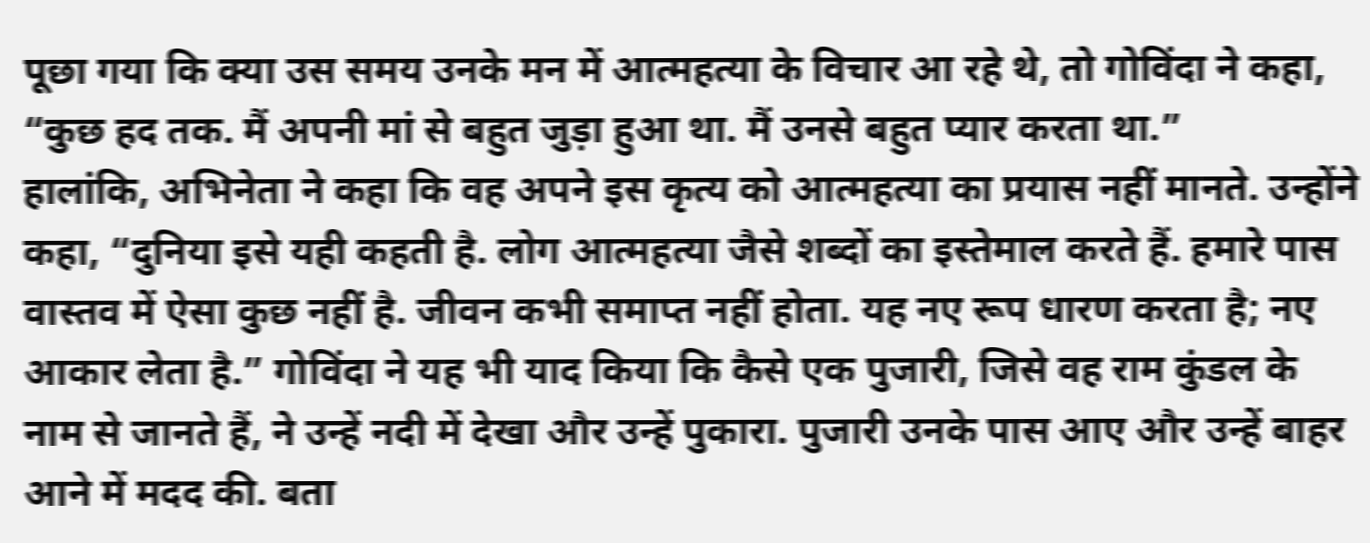पूछा गया कि क्या उस समय उनके मन में आत्महत्या के विचार आ रहे थे, तो गोविंदा ने कहा, “कुछ हद तक. मैं अपनी मां से बहुत जुड़ा हुआ था. मैं उनसे बहुत प्यार करता था.”
हालांकि, अभिनेता ने कहा कि वह अपने इस कृत्य को आत्महत्या का प्रयास नहीं मानते. उन्होंने कहा, “दुनिया इसे यही कहती है. लोग आत्महत्या जैसे शब्दों का इस्तेमाल करते हैं. हमारे पास वास्तव में ऐसा कुछ नहीं है. जीवन कभी समाप्त नहीं होता. यह नए रूप धारण करता है; नए आकार लेता है.” गोविंदा ने यह भी याद किया कि कैसे एक पुजारी, जिसे वह राम कुंडल के नाम से जानते हैं, ने उन्हें नदी में देखा और उन्हें पुकारा. पुजारी उनके पास आए और उन्हें बाहर आने में मदद की. बता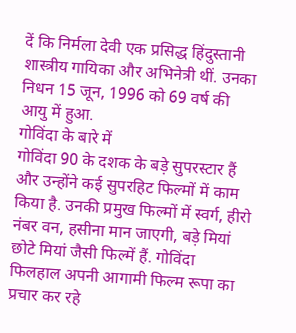दें कि निर्मला देवी एक प्रसिद्ध हिंदुस्तानी शास्त्रीय गायिका और अभिनेत्री थीं. उनका निधन 15 जून, 1996 को 69 वर्ष की आयु में हुआ.
गोविंदा के बारे में
गोविंदा 90 के दशक के बड़े सुपरस्टार हैं और उन्होंने कई सुपरहिट फिल्मों में काम किया है. उनकी प्रमुख फिल्मों में स्वर्ग, हीरो नंबर वन, हसीना मान जाएगी, बड़े मियां छोटे मियां जैसी फिल्में हैं. गोविंदा फिलहाल अपनी आगामी फिल्म रूपा का प्रचार कर रहे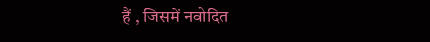हैं , जिसमें नवोदित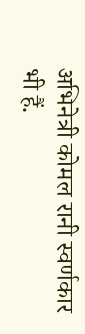अभिनेत्री कोमल रानी स्वर्णकार भी हैं.